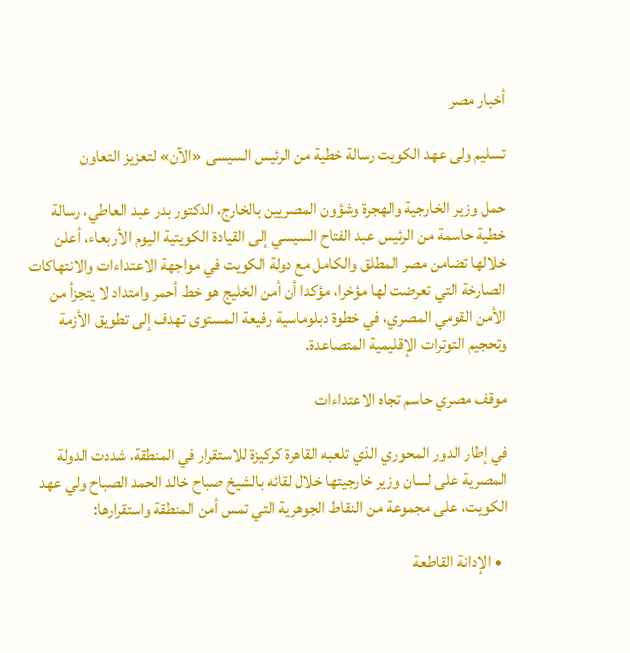أخبار مصر

تسليم ولى عهد الكويت رسالة خطية من الرئيس السيسى «الآن» لتعزيز التعاون

حمل وزير الخارجية والهجرة وشؤون المصريين بالخارج، الدكتور بدر عبد العاطي، رسالة خطية حاسمة من الرئيس عبد الفتاح السيسي إلى القيادة الكويتية اليوم الأربعاء، أعلن خلالها تضامن مصر المطلق والكامل مع دولة الكويت في مواجهة الاعتداءات والانتهاكات الصارخة التي تعرضت لها مؤخرا، مؤكدا أن أمن الخليج هو خط أحمر وامتداد لا يتجزأ من الأمن القومي المصري، في خطوة دبلوماسية رفيعة المستوى تهدف إلى تطويق الأزمة وتحجيم التوترات الإقليمية المتصاعدة.

موقف مصري حاسم تجاه الاعتداءات

في إطار الدور المحوري الذي تلعبه القاهرة كركيزة للاستقرار في المنطقة، شددت الدولة المصرية على لسان وزير خارجيتها خلال لقائه بالشيخ صباح خالد الحمد الصباح ولي عهد الكويت، على مجموعة من النقاط الجوهرية التي تمس أمن المنطقة واستقرارها:

  • الإدانة القاطعة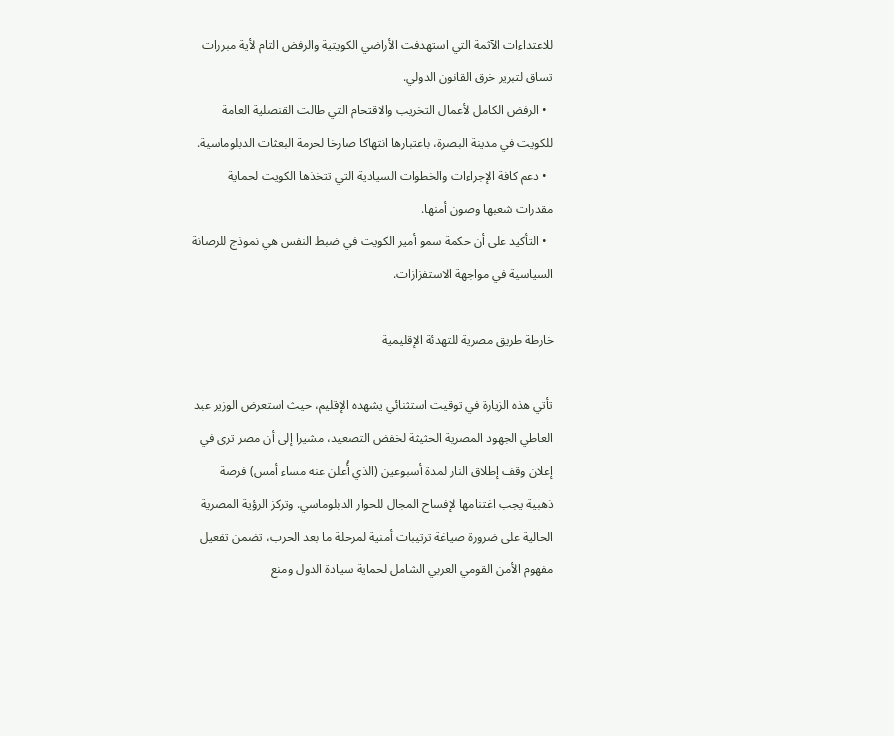للاعتداءات الآثمة التي استهدفت الأراضي الكويتية والرفض التام لأية مبررات تساق لتبرير خرق القانون الدولي.
  • الرفض الكامل لأعمال التخريب والاقتحام التي طالت القنصلية العامة للكويت في مدينة البصرة، باعتبارها انتهاكا صارخا لحرمة البعثات الدبلوماسية.
  • دعم كافة الإجراءات والخطوات السيادية التي تتخذها الكويت لحماية مقدرات شعبها وصون أمنها.
  • التأكيد على أن حكمة سمو أمير الكويت في ضبط النفس هي نموذج للرصانة السياسية في مواجهة الاستفزازات.

خارطة طريق مصرية للتهدئة الإقليمية

تأتي هذه الزيارة في توقيت استثنائي يشهده الإقليم، حيث استعرض الوزير عبد العاطي الجهود المصرية الحثيثة لخفض التصعيد، مشيرا إلى أن مصر ترى في إعلان وقف إطلاق النار لمدة أسبوعين (الذي أُعلن عنه مساء أمس) فرصة ذهبية يجب اغتنامها لإفساح المجال للحوار الدبلوماسي. وتركز الرؤية المصرية الحالية على ضرورة صياغة ترتيبات أمنية لمرحلة ما بعد الحرب، تضمن تفعيل مفهوم الأمن القومي العربي الشامل لحماية سيادة الدول ومنع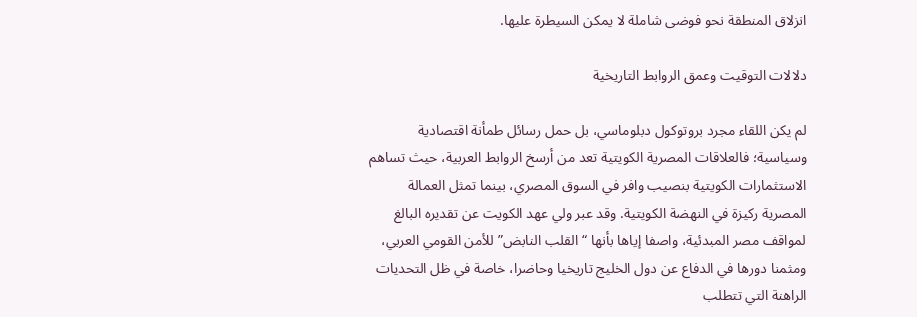انزلاق المنطقة نحو فوضى شاملة لا يمكن السيطرة عليها.

دلالات التوقيت وعمق الروابط التاريخية

لم يكن اللقاء مجرد بروتوكول دبلوماسي، بل حمل رسائل طمأنة اقتصادية وسياسية؛ فالعلاقات المصرية الكويتية تعد من أرسخ الروابط العربية، حيث تساهم الاستثمارات الكويتية بنصيب وافر في السوق المصري، بينما تمثل العمالة المصرية ركيزة في النهضة الكويتية. وقد عبر ولي عهد الكويت عن تقديره البالغ لمواقف مصر المبدئية، واصفا إياها بأنها “القلب النابض” للأمن القومي العربي، ومثمنا دورها في الدفاع عن دول الخليج تاريخيا وحاضرا، خاصة في ظل التحديات الراهنة التي تتطلب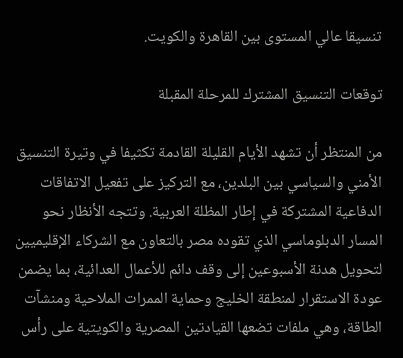تنسيقا عالي المستوى بين القاهرة والكويت.

توقعات التنسيق المشترك للمرحلة المقبلة

من المنتظر أن تشهد الأيام القليلة القادمة تكثيفا في وتيرة التنسيق الأمني والسياسي بين البلدين، مع التركيز على تفعيل الاتفاقات الدفاعية المشتركة في إطار المظلة العربية. وتتجه الأنظار نحو المسار الدبلوماسي الذي تقوده مصر بالتعاون مع الشركاء الإقليميين لتحويل هدنة الأسبوعين إلى وقف دائم للأعمال العدائية، بما يضمن عودة الاستقرار لمنطقة الخليج وحماية الممرات الملاحية ومنشآت الطاقة، وهي ملفات تضعها القيادتين المصرية والكويتية على رأس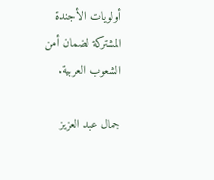أولويات الأجندة المشتركة لضمان أمن الشعوب العربية.

جمال عبد العزيز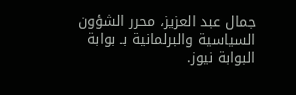جمال عبد العزيز، محرر الشؤون السياسية والبرلمانية بـ بوابة البوابة نيوز.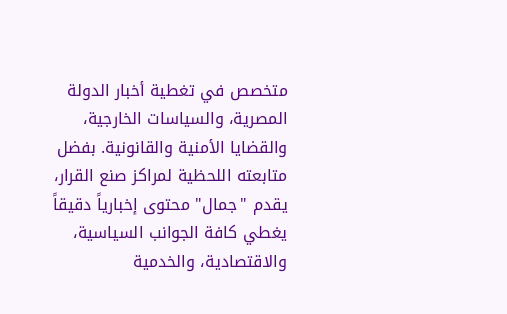متخصص في تغطية أخبار الدولة المصرية، والسياسات الخارجية، والقضايا الأمنية والقانونية. بفضل متابعته اللحظية لمراكز صنع القرار، يقدم "جمال" محتوى إخبارياً دقيقاً يغطي كافة الجوانب السياسية، والاقتصادية، والخدمية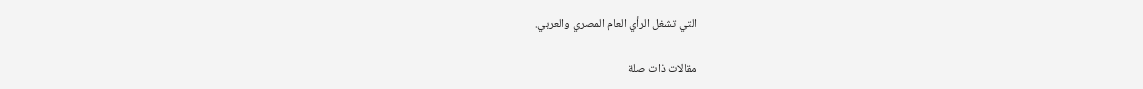التي تشغل الرأي العام المصري والعربي.

مقالات ذات صلة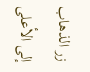زر الذهاب إلى الأعلى